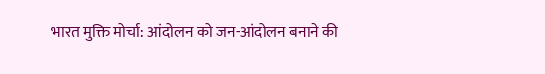भारत मुक्ति मोर्चा: आंदोलन को जन-आंदोलन बनाने की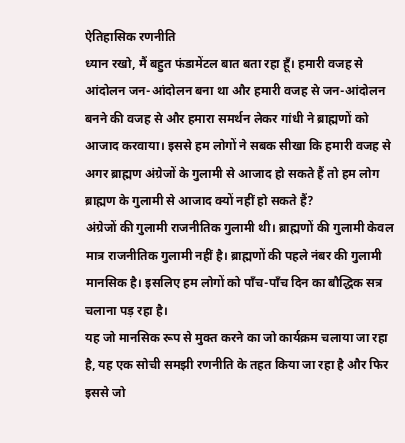ऐतिहासिक रणनीति
ध्यान रखो, मैं बहुत फंडामेंटल बात बता रहा हूँ। हमारी वजह से आंदोलन जन-आंदोलन बना था और हमारी वजह से जन-आंदोलन बनने की वजह से और हमारा समर्थन लेकर गांधी ने ब्राह्मणों को आजाद करवाया। इससे हम लोगों ने सबक सीखा कि हमारी वजह से अगर ब्राह्मण अंग्रेजों के गुलामी से आजाद हो सकते हैं तो हम लोग ब्राह्मण के गुलामी से आजाद क्यों नहीं हो सकते हैं?
अंग्रेजों की गुलामी राजनीतिक गुलामी थी। ब्राह्मणों की गुलामी केवल मात्र राजनीतिक गुलामी नहीं है। ब्राह्मणों की पहले नंबर की गुलामी मानसिक है। इसलिए हम लोगों को पाँच-पाँच दिन का बौद्धिक सत्र चलाना पड़ रहा है।
यह जो मानसिक रूप से मुक्त करने का जो कार्यक्रम चलाया जा रहा है, यह एक सोची समझी रणनीति के तहत किया जा रहा है और फिर इससे जो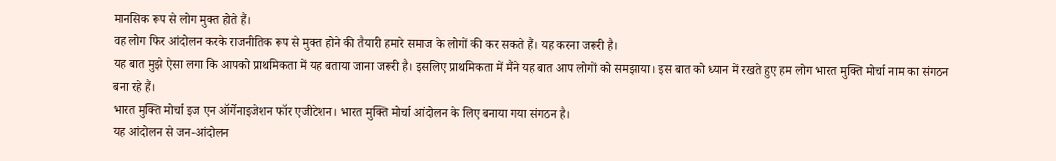मानसिक रूप से लोग मुक्त होते हैं।
वह लोग फिर आंदोलन करके राजनीतिक रूप से मुक्त होने की तैयारी हमारे समाज के लोगों की कर सकते हैं। यह करना जरूरी है।
यह बात मुझे ऐसा लगा कि आपको प्राथमिकता में यह बताया जाना जरूरी है। इसलिए प्राथमिकता में मैंने यह बात आप लोगों को समझाया। इस बात को ध्यान में रखते हुए हम लोग भारत मुक्ति मोर्चा नाम का संगठन बना रहे हैं।
भारत मुक्ति मोर्चा इज एन ऑर्गेनाइजेशन फॉर एजीटेशन। भारत मुक्ति मोर्चा आंदोलन के लिए बनाया गया संगठन है।
यह आंदोलन से जन-आंदोलन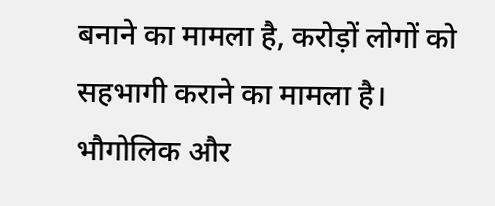बनाने का मामला है, करोड़ों लोगों को सहभागी कराने का मामला है। भौगोलिक और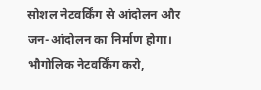सोशल नेटवर्किंग से आंदोलन और जन-आंदोलन का निर्माण होगा।
भौगोलिक नेटवर्किंग करो,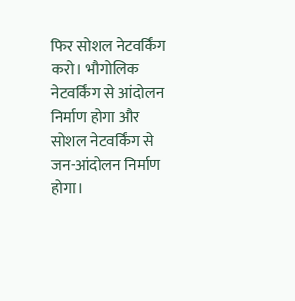फिर सोशल नेटवर्किंग करो। भौगोलिक नेटवर्किंग से आंदोलन निर्माण होगा और सोशल नेटवर्किंग से जन-आंदोलन निर्माण होगा।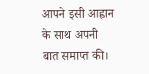आपने इसी आह्वान के साथ अपनी बात समाप्त की।